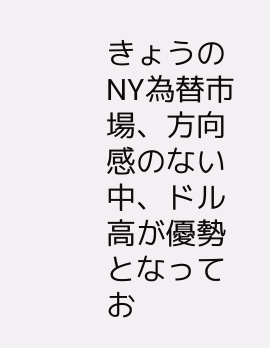きょうのNY為替市場、方向感のない中、ドル高が優勢となってお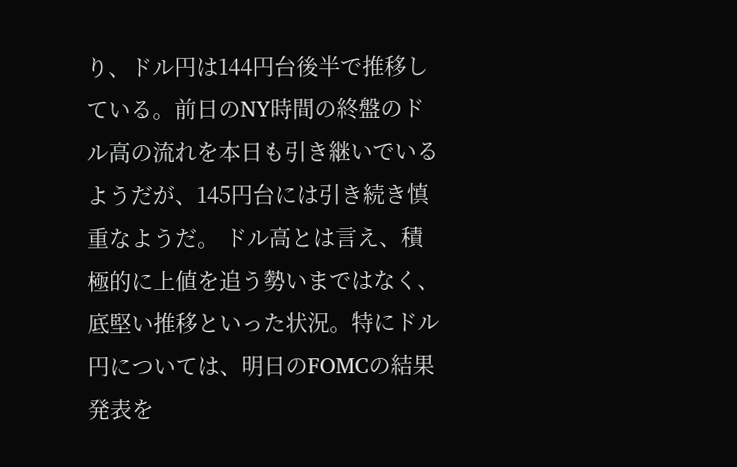り、ドル円は144円台後半で推移している。前日のNY時間の終盤のドル高の流れを本日も引き継いでいるようだが、145円台には引き続き慎重なようだ。 ドル高とは言え、積極的に上値を追う勢いまではなく、底堅い推移といった状況。特にドル円については、明日のFOMCの結果発表を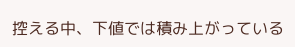控える中、下値では積み上がっている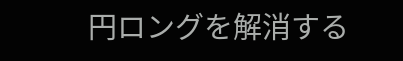円ロングを解消する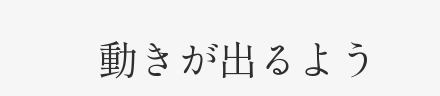動きが出るよう